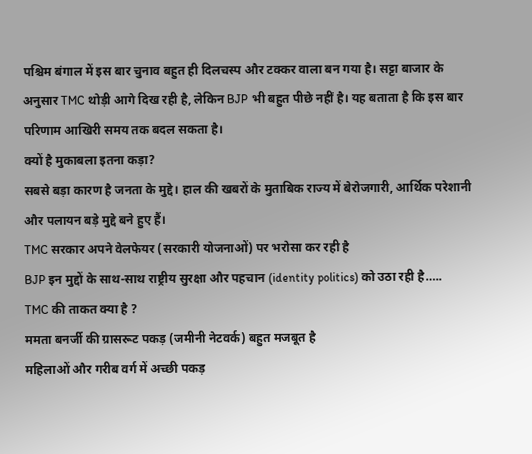पश्चिम बंगाल में इस बार चुनाव बहुत ही दिलचस्प और टक्कर वाला बन गया है। सट्टा बाजार के अनुसार TMC थोड़ी आगे दिख रही है, लेकिन BJP भी बहुत पीछे नहीं है। यह बताता है कि इस बार परिणाम आखिरी समय तक बदल सकता है।
क्यों है मुकाबला इतना कड़ा?
सबसे बड़ा कारण है जनता के मुद्दे। हाल की खबरों के मुताबिक राज्य में बेरोजगारी, आर्थिक परेशानी और पलायन बड़े मुद्दे बने हुए हैं।
TMC सरकार अपने वेलफेयर (सरकारी योजनाओं) पर भरोसा कर रही है
BJP इन मुद्दों के साथ-साथ राष्ट्रीय सुरक्षा और पहचान (identity politics) को उठा रही है…..
TMC की ताकत क्या है ?
ममता बनर्जी की ग्रासरूट पकड़ (जमीनी नेटवर्क) बहुत मजबूत है
महिलाओं और गरीब वर्ग में अच्छी पकड़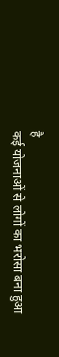है
कई योजनाओं से लोगों का भरोसा बना हुआ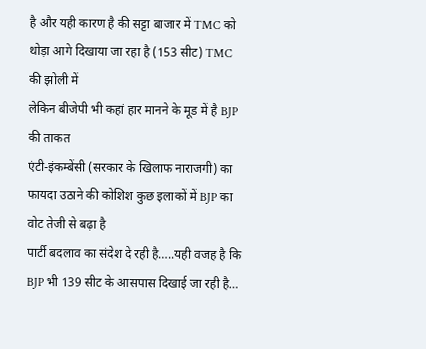है और यही कारण है की सट्टा बाजार में TMC को थोड़ा आगे दिखाया जा रहा है (153 सीट) TMC की झोली में
लेकिन बीजेपी भी कहां हार मानने के मूड में है BJP की ताकत
एंटी-इंकम्बेंसी (सरकार के खिलाफ नाराजगी) का फायदा उठाने की कोशिश कुछ इलाकों में BJP का वोट तेजी से बढ़ा है
पार्टी बदलाव का संदेश दे रही है…..यही वजह है कि BJP भी 139 सीट के आसपास दिखाई जा रही है…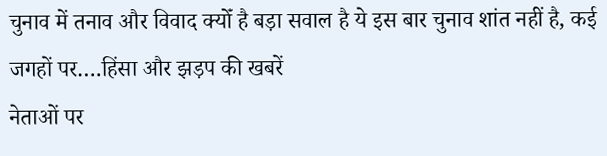चुनाव में तनाव और विवाद क्योँ है बड़ा सवाल है ये इस बार चुनाव शांत नहीं है, कई जगहों पर….हिंसा और झड़प की खबरें
नेताओं पर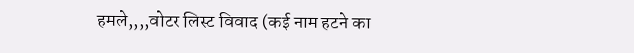हमले,,,,वोटर लिस्ट विवाद (कई नाम हटने का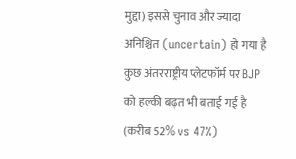मुद्दा) इससे चुनाव और ज्यादा अनिश्चित (uncertain) हो गया है
कुछ अंतरराष्ट्रीय प्लेटफॉर्म पर BJP को हल्की बढ़त भी बताई गई है (करीब 52% vs 47%)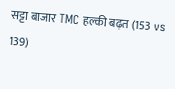सट्टा बाजार TMC हल्की बढ़त (153 vs 139)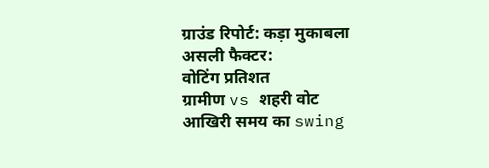ग्राउंड रिपोर्ट: कड़ा मुकाबला
असली फैक्टर:
वोटिंग प्रतिशत
ग्रामीण vs शहरी वोट
आखिरी समय का swing